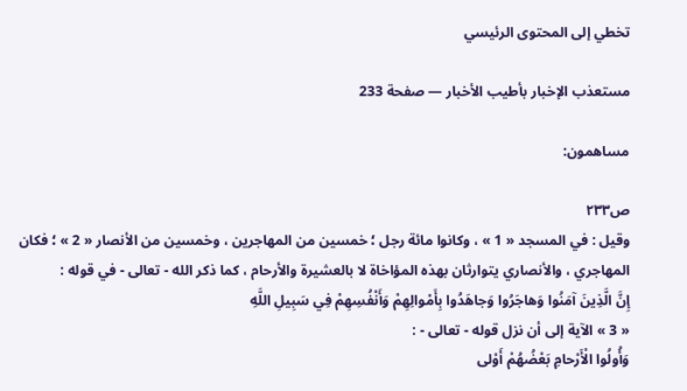تخطي إلى المحتوى الرئيسي

مستعذب الإخبار بأطيب الأخبار — صفحة 233

مساهمون:

ص٢٣٣
وقيل : في المسجد « 1 » ، وكانوا مائة رجل ؛ خمسين من المهاجرين ، وخمسين من الأنصار « 2 » ؛ فكان المهاجري ، والأنصاري يتوارثان بهذه المؤاخاة لا بالعشيرة والأرحام ، كما ذكر الله - تعالى - في قوله :
إِنَّ الَّذِينَ آمَنُوا وَهاجَرُوا وَجاهَدُوا بِأَمْوالِهِمْ وَأَنْفُسِهِمْ فِي سَبِيلِ اللَّهِ
« 3 » الآية إلى أن نزل قوله - تعالى - :
وَأُولُوا الْأَرْحامِ بَعْضُهُمْ أَوْلى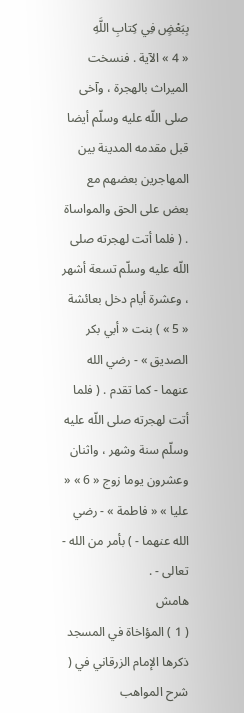بِبَعْضٍ فِي كِتابِ اللَّهِ
« 4 » الآية . فنسخت الميراث بالهجرة ، وآخى صلى اللّه عليه وسلّم أيضا قبل مقدمه المدينة بين المهاجرين بعضهم مع بعض على الحق والمواساة . ( فلما أتت لهجرته صلى اللّه عليه وسلّم تسعة أشهر ، وعشرة أيام دخل بعائشة « 5 » ) بنت « أبي بكر الصديق » - رضي الله عنهما - كما تقدم . ( فلما أتت لهجرته صلى اللّه عليه وسلّم سنة وشهر ، واثنان وعشرون يوما زوج « 6 » « عليا » « فاطمة » - رضي الله عنهما - ) بأمر من الله - تعالى - .
هامش
( 1 ) المؤاخاة في المسجد ذكرها الإمام الزرقاني في ( شرح المواهب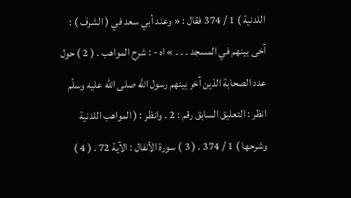اللدنية ) 1 / 374 فقال : « وعند أبي سعد في ( الشرف ) : آخى بينهم في المسجد . . . » اه - : شرح المواهب . ( 2 ) حول عدد الصحابة الذين آخر بينهم رسول الله صلى اللّه عليه وسلّم انظر : التعليق السابق رقم : 2 . وانظر : ( المواهب اللدنية وشرحها ) 1 / 374 . ( 3 ) سورة الأنفال : الآية 72 . ( 4 )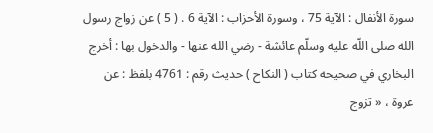سورة الأنفال : الآية 75 ، وسورة الأحزاب : الآية 6 . ( 5 ) عن زواج رسول الله صلى اللّه عليه وسلّم عائشة - رضي الله عنها - والدخول بها : أخرج البخاري في صحيحه كتاب ( النكاح ) حديث رقم : 4761 بلفظ : عن عروة ، « تزوج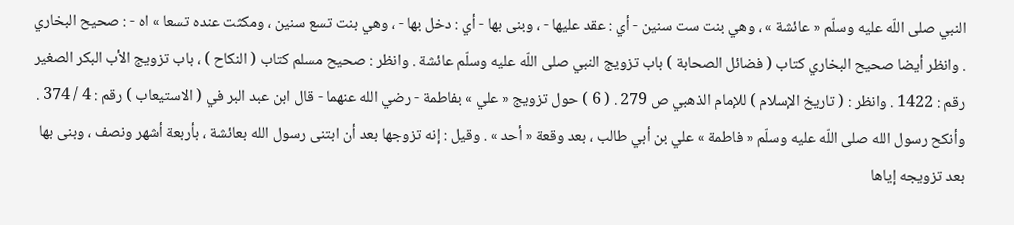النبي صلى اللّه عليه وسلّم « عائشة » ، وهي بنت ست سنين - أي : عقد عليها - ، وبنى بها - أي : دخل بها - ، وهي بنت تسع سنين ، ومكثت عنده تسعا » اه - : صحيح البخاري . وانظر أيضا صحيح البخاري كتاب ( فضائل الصحابة ) باب تزويج النبي صلى اللّه عليه وسلّم عائشة . وانظر : صحيح مسلم كتاب ( النكاح ) ، باب تزويج الأب البكر الصغير رقم : 1422 . وانظر : ( تاريخ الإسلام ) للإمام الذهبي ص 279 . ( 6 ) حول تزويج « علي » بفاطمة - رضي الله عنهما - قال ابن عبد البر في ( الاستيعاب ) رقم : 4 / 374 . وأنكح رسول الله صلى اللّه عليه وسلّم « فاطمة » علي بن أبي طالب ، بعد وقعة « أحد » . وقيل : إنه تزوجها بعد أن ابتنى رسول الله بعائشة ، بأربعة أشهر ونصف ، وبنى بها بعد تزويجه إياها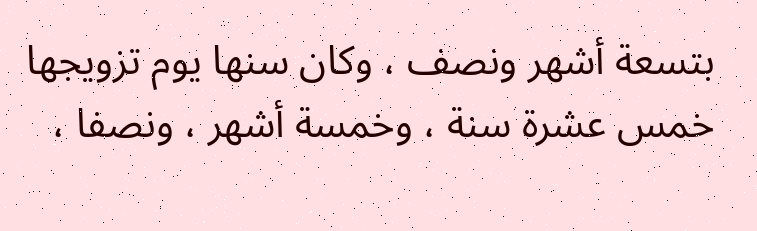بتسعة أشهر ونصف ، وكان سنها يوم تزويجها خمس عشرة سنة ، وخمسة أشهر ، ونصفا ،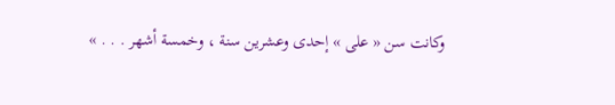وكانت سن « على » إحدى وعشرين سنة ، وخمسة أشهر . . . »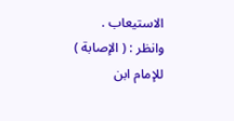الاستيعاب . وانظر : ( الإصابة ) للإمام ابن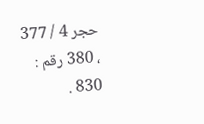حجر 4 / 377 ، 380 رقم : 830 .